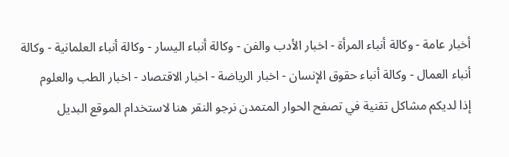أخبار عامة - وكالة أنباء المرأة - اخبار الأدب والفن - وكالة أنباء اليسار - وكالة أنباء العلمانية - وكالة أنباء العمال - وكالة أنباء حقوق الإنسان - اخبار الرياضة - اخبار الاقتصاد - اخبار الطب والعلوم
إذا لديكم مشاكل تقنية في تصفح الحوار المتمدن نرجو النقر هنا لاستخدام الموقع البديل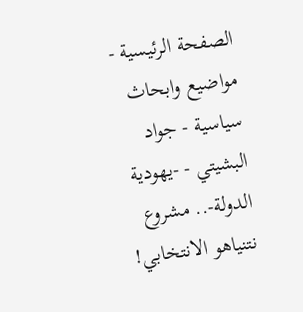الصفحة الرئيسية - مواضيع وابحاث سياسية - جواد البشيتي - -يهودية الدولة-.. مشروع نتنياهو الانتخابي!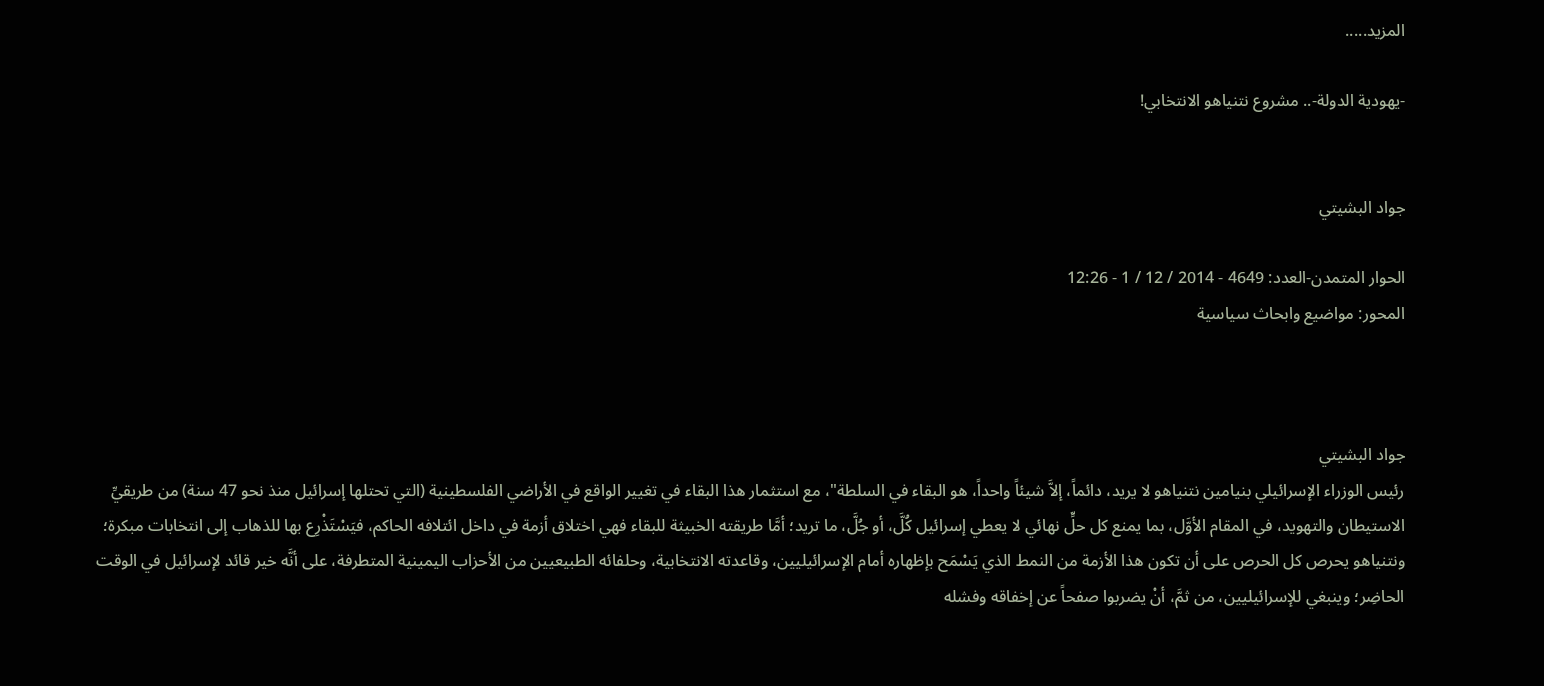المزيد.....

-يهودية الدولة-.. مشروع نتنياهو الانتخابي!


جواد البشيتي

الحوار المتمدن-العدد: 4649 - 2014 / 12 / 1 - 12:26
المحور: مواضيع وابحاث سياسية



جواد البشيتي
رئيس الوزراء الإسرائيلي بنيامين نتنياهو لا يريد، دائماً، إلاَّ شيئاً واحداً، هو البقاء في السلطة"، مع استثمار هذا البقاء في تغيير الواقع في الأراضي الفلسطينية (التي تحتلها إسرائيل منذ نحو 47 سنة) من طريقيِّ الاستيطان والتهويد، في المقام الأوَّل، بما يمنع كل حلٍّ نهائي لا يعطي إسرائيل كُلَّ، أو جُلَّ، ما تريد؛ أمَّا طريقته الخبيثة للبقاء فهي اختلاق أزمة في داخل ائتلافه الحاكم، فيَسْتَذْرِع بها للذهاب إلى انتخابات مبكرة؛ ونتنياهو يحرص كل الحرص على أن تكون هذا الأزمة من النمط الذي يَسْمَح بإظهاره أمام الإسرائيليين، وقاعدته الانتخابية، وحلفائه الطبيعيين من الأحزاب اليمينية المتطرفة، على أنَّه خير قائد لإسرائيل في الوقت الحاضِر؛ وينبغي للإسرائيليين، من ثمَّ، أنْ يضربوا صفحاً عن إخفاقه وفشله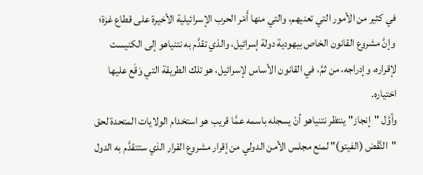في كثير من الأمور التي تعنيهم، والتي منها أَمْر الحرب الإسرائيلية الأخيرة على قطاع غزة؛ وإنَّ مشروع القانون الخاص بيهودية دولة إسرائيل، والذي تقدَّم به نتنياهو إلى الكنيست لإقراره، وإدراجه، من ثمَّ، في القانون الأساس لإسرائيل، هو تلك الطريقة التي وَقَع عليها اختياره.
وأوَّل "إنجاز" ينتظر نتنياهو أنْ يسجله باسمه عمَّا قريب هو استخدام الولايات المتحدة لحق "النَّقْض (الفيتو)" لمنع مجلس الأمن الدولي من إقرار مشروع القرار الذي ستتقدَّم به الدول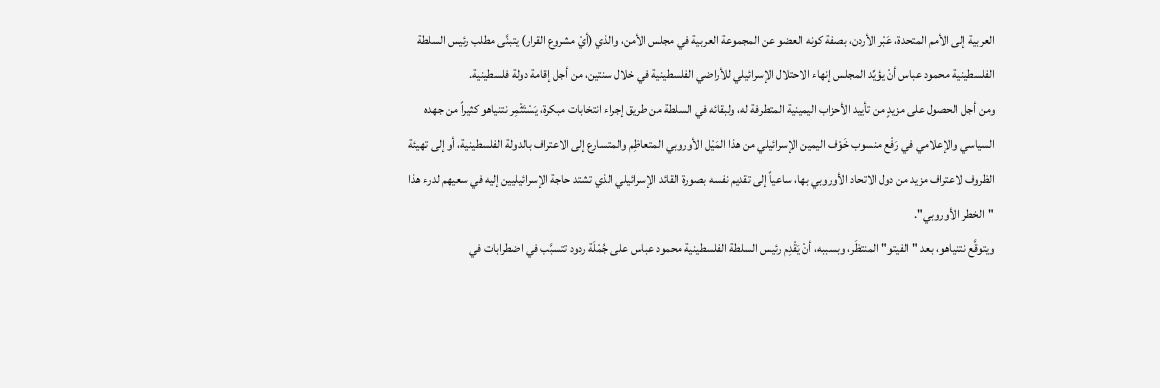العربية إلى الأمم المتحدة، عَبْر الأردن، بصفة كونه العضو عن المجموعة العربية في مجلس الأمن، والذي (أيْ مشروع القرار) يتبنَّى مطلب رئيس السلطة الفلسطينية محمود عباس أنْ يؤيِّد المجلس إنهاء الاحتلال الإسرائيلي للأراضي الفلسطينية في خلال سنتين، من أجل إقامة دولة فلسطينية.
ومن أجل الحصول على مزيدٍ من تأييد الأحزاب اليمينية المتطرفة له، ولبقائه في السلطة من طريق إجراء انتخابات مبكرة، يَسْتَثْمِر نتنياهو كثيراً من جهده السياسي والإعلامي في رَفْع منسوب خَوْف اليمين الإسرائيلي من هذا المَيْل الأوروبي المتعاظِم والمتسارع إلى الاعتراف بالدولة الفلسطينية، أو إلى تهيئة الظروف لاعتراف مزيد من دول الاتحاد الأوروبي بها، ساعياً إلى تقديم نفسه بصورة القائد الإسرائيلي الذي تشتد حاجة الإسرائيليين إليه في سعيهم لدرء هذا "الخطر الأوروبي".
ويتوقَّع نتنياهو، بعد "الفيتو" المنتظَر، وبسببه، أنْ يَقْدِم رئيس السلطة الفلسطينية محمود عباس على جُمْلَة ردود تتسبَّب في اضطرابات في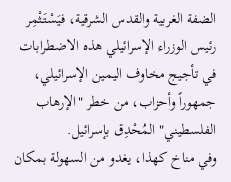الضفة الغربية والقدس الشرقية، فيَسْتَثْمِر رئيس الوزراء الإسرائيلي هذه الاضطرابات في تأجيج مخاوف اليمين الإسرائيلي، جمهوراً وأحزاب، من خطر "الإرهاب الفلسطيني" المُحْدِق بإسرائيل.
وفي مناخ كهذا، يغدو من السهولة بمكان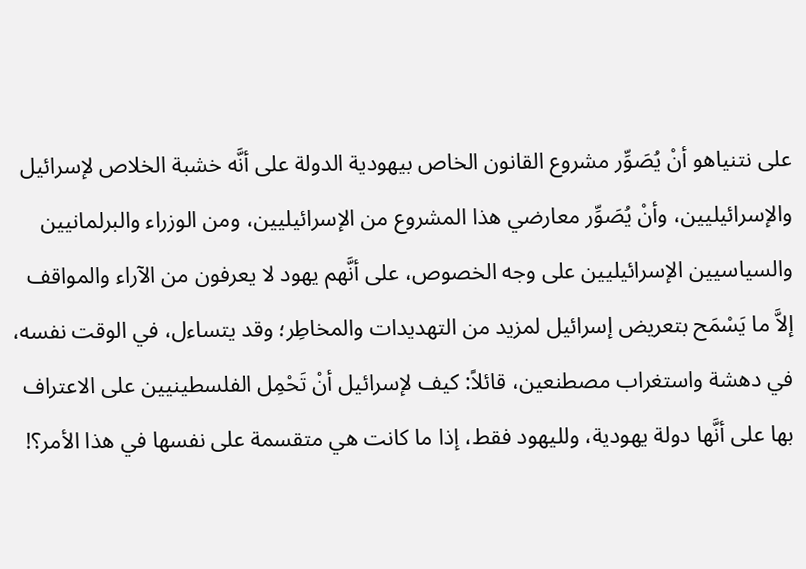على نتنياهو أنْ يُصَوِّر مشروع القانون الخاص بيهودية الدولة على أنَّه خشبة الخلاص لإسرائيل والإسرائيليين، وأنْ يُصَوِّر معارضي هذا المشروع من الإسرائيليين، ومن الوزراء والبرلمانيين والسياسيين الإسرائيليين على وجه الخصوص، على أنَّهم يهود لا يعرفون من الآراء والمواقف إلاَّ ما يَسْمَح بتعريض إسرائيل لمزيد من التهديدات والمخاطِر؛ وقد يتساءل، في الوقت نفسه، في دهشة واستغراب مصطنعين، قائلاً: كيف لإسرائيل أنْ تَحْمِل الفلسطينيين على الاعتراف بها على أنَّها دولة يهودية، ولليهود فقط، إذا ما كانت هي متقسمة على نفسها في هذا الأمر؟!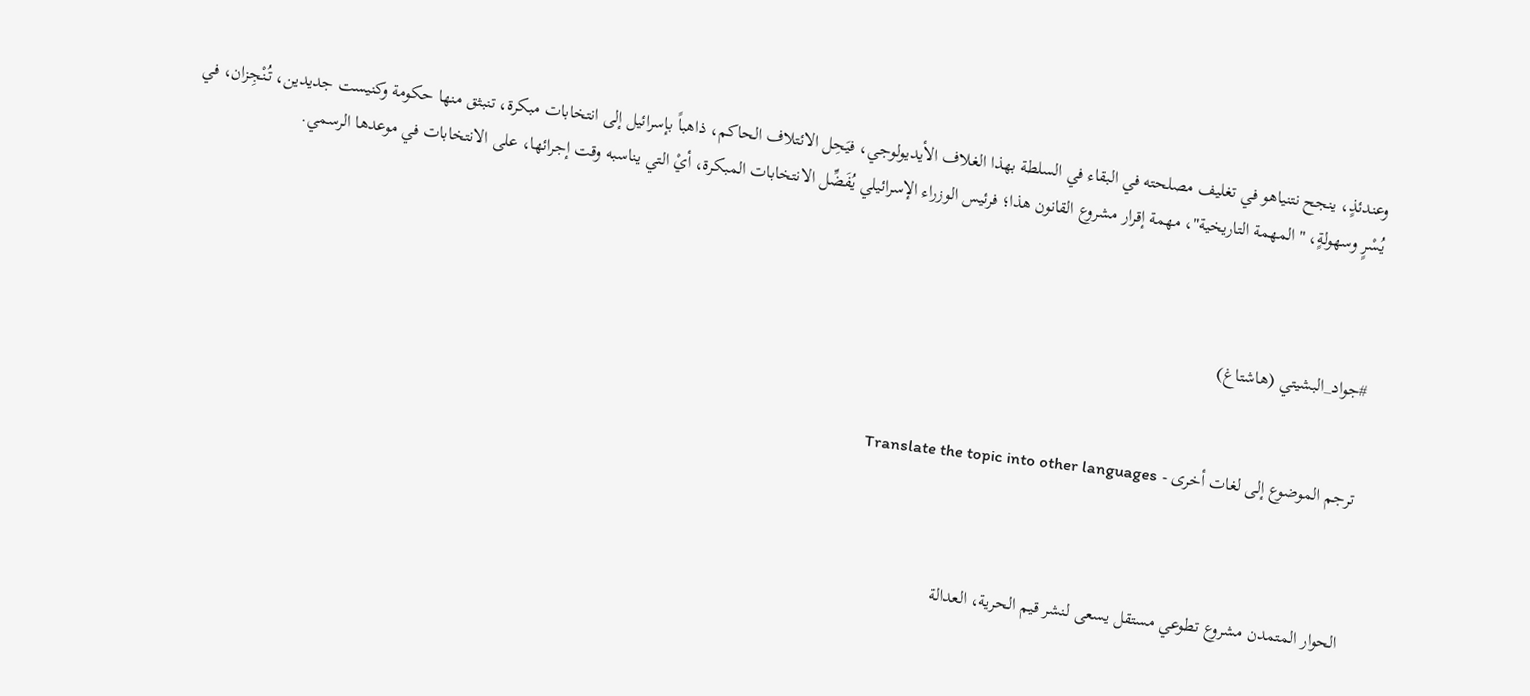وعندئذٍ، ينجح نتنياهو في تغليف مصلحته في البقاء في السلطة بهذا الغلاف الأيديولوجي، فيَحِل الائتلاف الحاكم، ذاهباً بإسرائيل إلى انتخابات مبكرة، تنبثق منها حكومة وكنيست جديدين، تُنْجِزان، في يُسْرٍ وسهولةٍ، "المهمة التاريخية"، مهمة إقرار مشروع القانون هذا؛ فرئيس الوزراء الإسرائيلي يُفَضِّل الانتخابات المبكرة، أيْ التي يناسبه وقت إجرائها، على الانتخابات في موعدها الرسمي.



#جواد_البشيتي (هاشتاغ)


ترجم الموضوع إلى لغات أخرى - Translate the topic into other languages



الحوار المتمدن مشروع تطوعي مستقل يسعى لنشر قيم الحرية، العدالة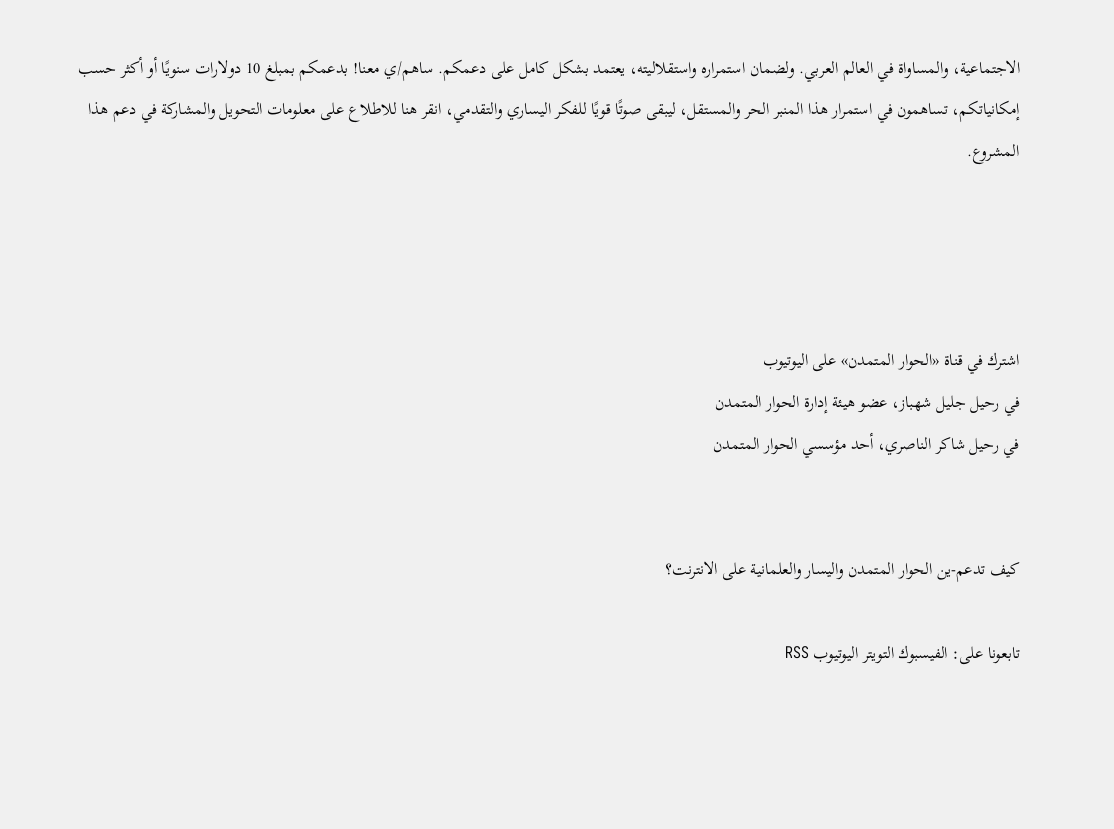الاجتماعية، والمساواة في العالم العربي. ولضمان استمراره واستقلاليته، يعتمد بشكل كامل على دعمكم. ساهم/ي معنا! بدعمكم بمبلغ 10 دولارات سنويًا أو أكثر حسب إمكانياتكم، تساهمون في استمرار هذا المنبر الحر والمستقل، ليبقى صوتًا قويًا للفكر اليساري والتقدمي، انقر هنا للاطلاع على معلومات التحويل والمشاركة في دعم هذا المشروع.




اشترك في قناة «الحوار المتمدن» على اليوتيوب
في رحيل جليل شهباز، عضو هيئة إدارة الحوار المتمدن
في رحيل شاكر الناصري، أحد مؤسسي الحوار المتمدن


كيف تدعم-ين الحوار المتمدن واليسار والعلمانية على الانترنت؟

تابعونا على: الفيسبوك التويتر اليوتيوب RSS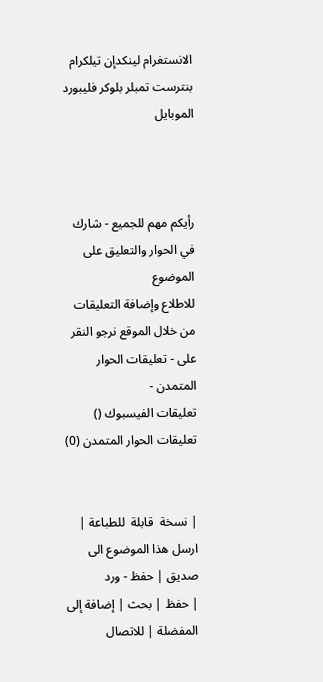الانستغرام لينكدإن تيلكرام بنترست تمبلر بلوكر فليبورد الموبايل



رأيكم مهم للجميع - شارك في الحوار والتعليق على الموضوع
للاطلاع وإضافة التعليقات من خلال الموقع نرجو النقر على - تعليقات الحوار المتمدن -
تعليقات الفيسبوك () تعليقات الحوار المتمدن (0)


| نسخة  قابلة  للطباعة | ارسل هذا الموضوع الى صديق | حفظ - ورد
| حفظ | بحث | إضافة إلى المفضلة | للاتصال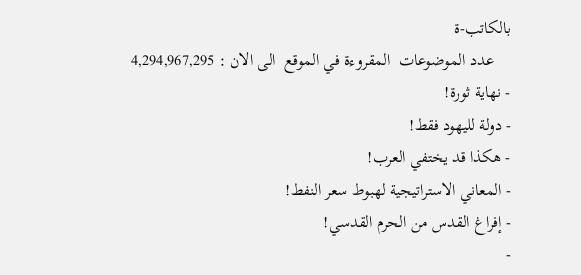بالكاتب-ة
    عدد الموضوعات  المقروءة في الموقع  الى الان : 4,294,967,295
- نهاية ثورة!
- دولة لليهود فقط!
- هكذا قد يختفي العرب!
- المعاني الاستراتيجية لهبوط سعر النفط!
- إفراغ القدس من الحرم القدسي!
-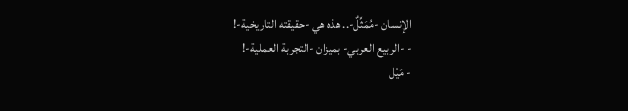الإنسان -مُمَثِّلٌ-.. هذه هي -حقيقته التاريخية-!
- -الربيع العربي- بميزان -التجربة العملية-!
- مَيْل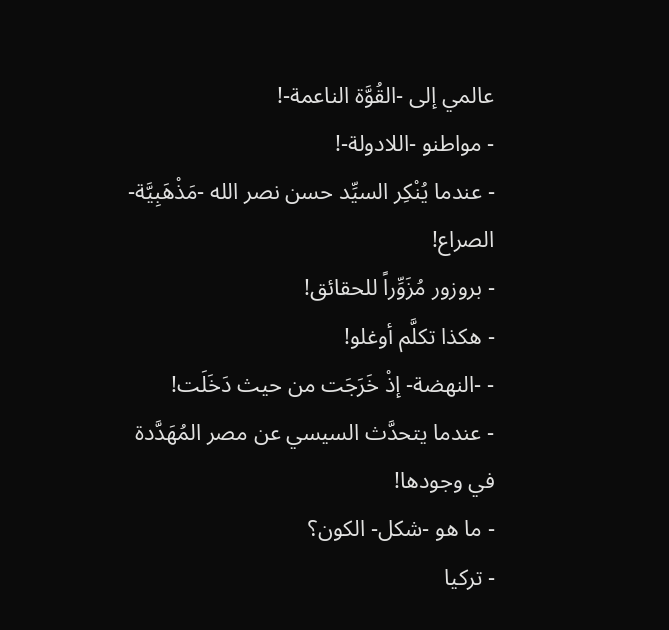عالمي إلى -القُوَّة الناعمة-!
- مواطنو -اللادولة-!
- عندما يُنْكِر السيِّد حسن نصر الله -مَذْهَبِيَّة- الصراع!
- بروزور مُزَوِّراً للحقائق!
- هكذا تكلَّم أوغلو!
- -النهضة- إذْ خَرَجَت من حيث دَخَلَت!
- عندما يتحدَّث السيسي عن مصر المُهَدَّدة في وجودها!
- ما هو -شكل- الكون؟
- تركيا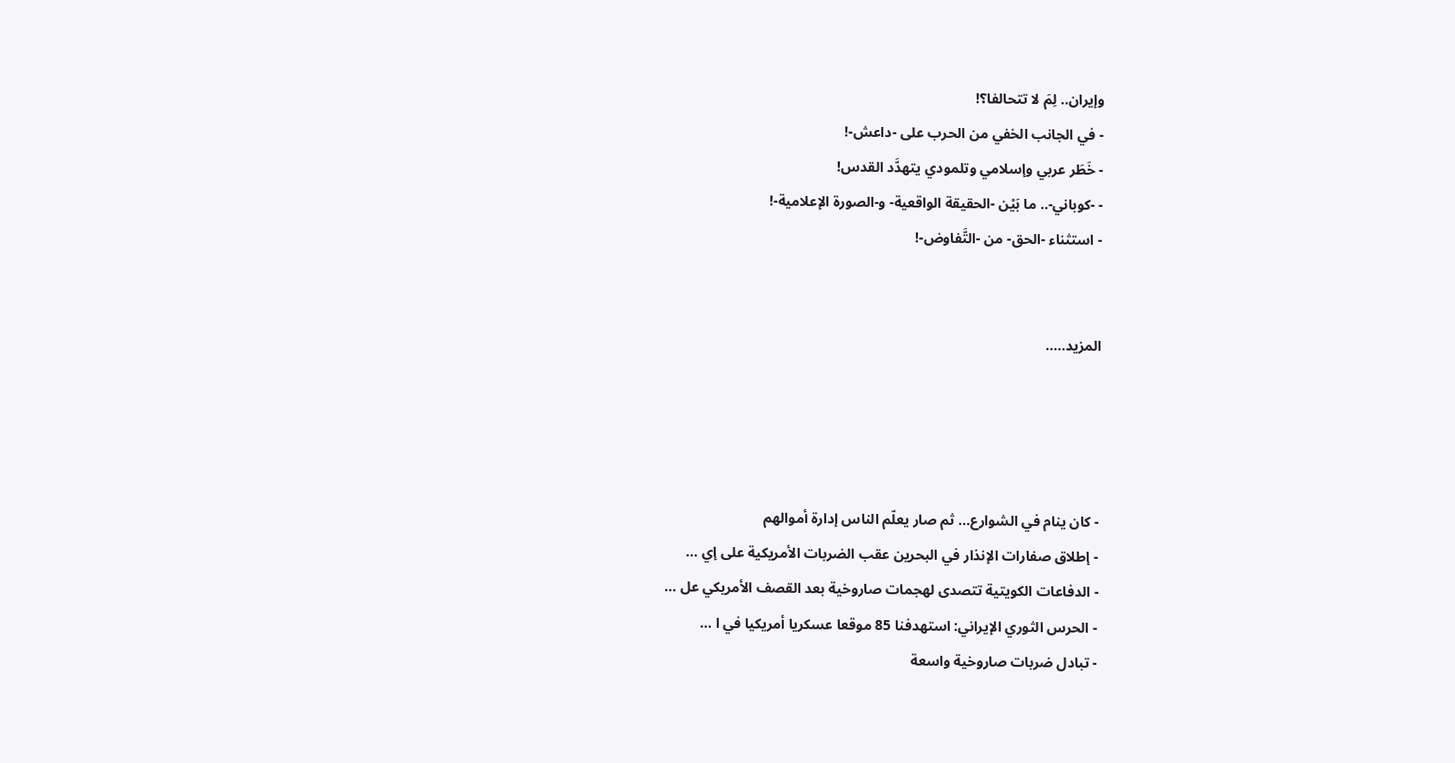وإيران.. لِمَ لا تتحالفا؟!
- في الجانب الخفي من الحرب على -داعش-!
- خَطَر عربي وإسلامي وتلمودي يتهدَّد القدس!
- -كوباني-.. ما بَيْن -الحقيقة الواقعية- و-الصورة الإعلامية-!
- استثناء -الحق- من -التَّفاوض-!


المزيد.....




- كان ينام في الشوارع... ثم صار يعلّم الناس إدارة أموالهم
- إطلاق صفارات الإنذار في البحرين عقب الضربات الأمريكية على إي ...
- الدفاعات الكويتية تتصدى لهجمات صاروخية بعد القصف الأمريكي عل ...
- الحرس الثوري الإيراني: استهدفنا 85 موقعا عسكريا أمريكيا في ا ...
- تبادل ضربات صاروخية واسعة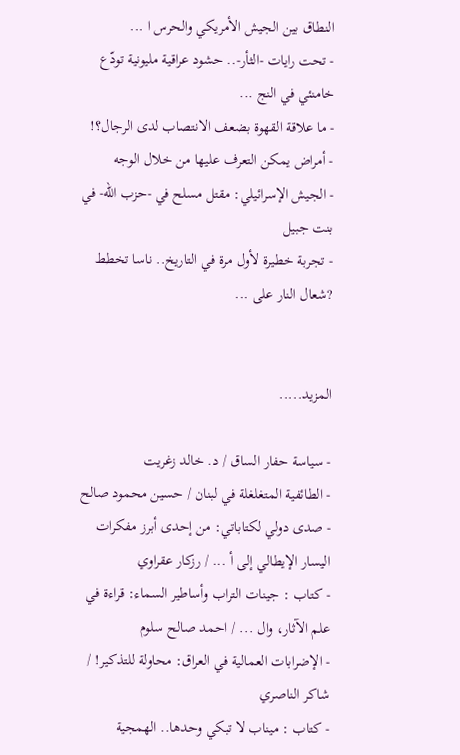النطاق بين الجيش الأمريكي والحرس ا ...
- تحت رايات -الثأر-.. حشود عراقية مليونية تودّع خامنئي في النج ...
- ما علاقة القهوة بضعف الانتصاب لدى الرجال؟!
- أمراض يمكن التعرف عليها من خلال الوجه
- الجيش الإسرائيلي: مقتل مسلح في -حزب الله- في بنت جبيل
- تجربة خطيرة لأول مرة في التاريخ.. ناسا تخطط ?شعال النار على ...


المزيد.....

- سياسة حفار الساق / د. خالد زغريت
- الطائفية المتغلغلة في لبنان / حسين محمود صالح
- صدى دولي لكتاباتي: من إحدى أبرز مفكرات اليسار الإيطالي إلى أ ... / رزكار عقراوي
- كتاب : جينات التراب وأساطير السماء: قراءة في علم الآثار، وال ... / احمد صالح سلوم
- الإضرابات العمالية في العراق: محاولة للتذكير! / شاكر الناصري
- كتاب : ميناب لا تبكي وحدها.. الهمجية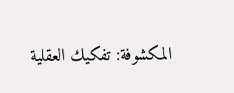المكشوفة: تفكيك العقلية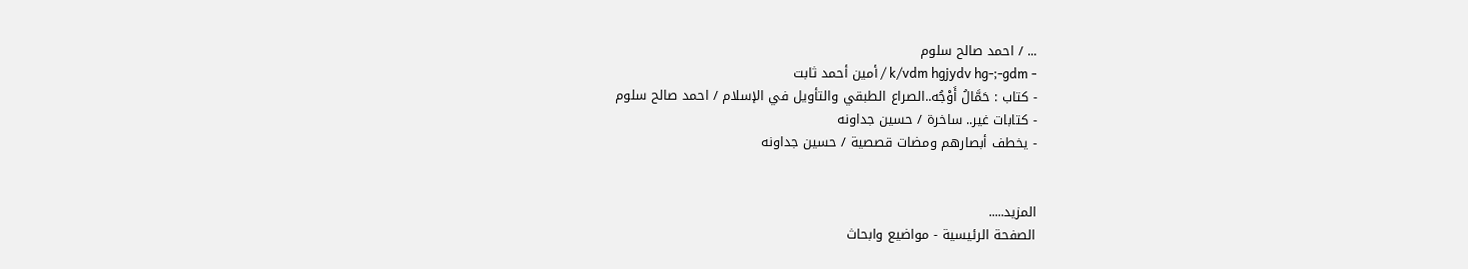... / احمد صالح سلوم
- k/vdm hgjydv hg-;-gdm / أمين أحمد ثابت
- كتاب : حَمَّالُ أَوْجُه..الصراع الطبقي والتأويل في الإسلام / احمد صالح سلوم
- كتابات غير.. ساخرة / حسين جداونه
- يخطف أبصارهم ومضات قصصية / حسين جداونه


المزيد.....
الصفحة الرئيسية - مواضيع وابحاث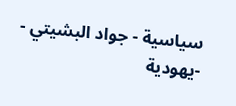سياسية - جواد البشيتي - -يهودية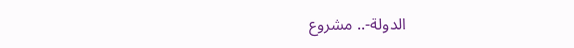الدولة-.. مشروع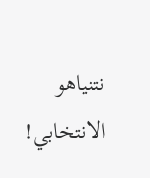نتنياهو الانتخابي!